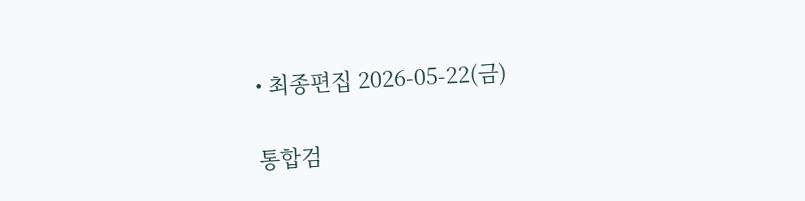• 최종편집 2026-05-22(금)

통합검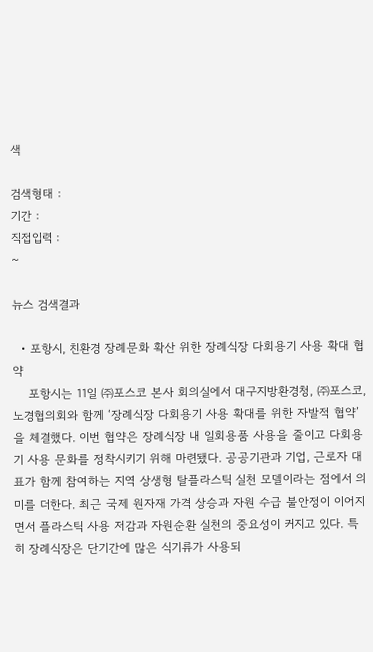색

검색형태 :
기간 :
직접입력 :
~

뉴스 검색결과

  • 포항시, 친환경 장례문화 확산 위한 장례식장 다회용기 사용 확대 협약
    포항시는 11일 ㈜포스코 본사 회의실에서 대구지방환경청, ㈜포스코, 노경협의회와 함께 ‘장례식장 다회용기 사용 확대를 위한 자발적 협약’을 체결했다. 이번 협약은 장례식장 내 일회용품 사용을 줄이고 다회용기 사용 문화를 정착시키기 위해 마련됐다. 공공기관과 기업, 근로자 대표가 함께 참여하는 지역 상생형 탈플라스틱 실천 모델이라는 점에서 의미를 더한다. 최근 국제 원자재 가격 상승과 자원 수급 불안정이 이어지면서 플라스틱 사용 저감과 자원순환 실천의 중요성이 커지고 있다. 특히 장례식장은 단기간에 많은 식기류가 사용되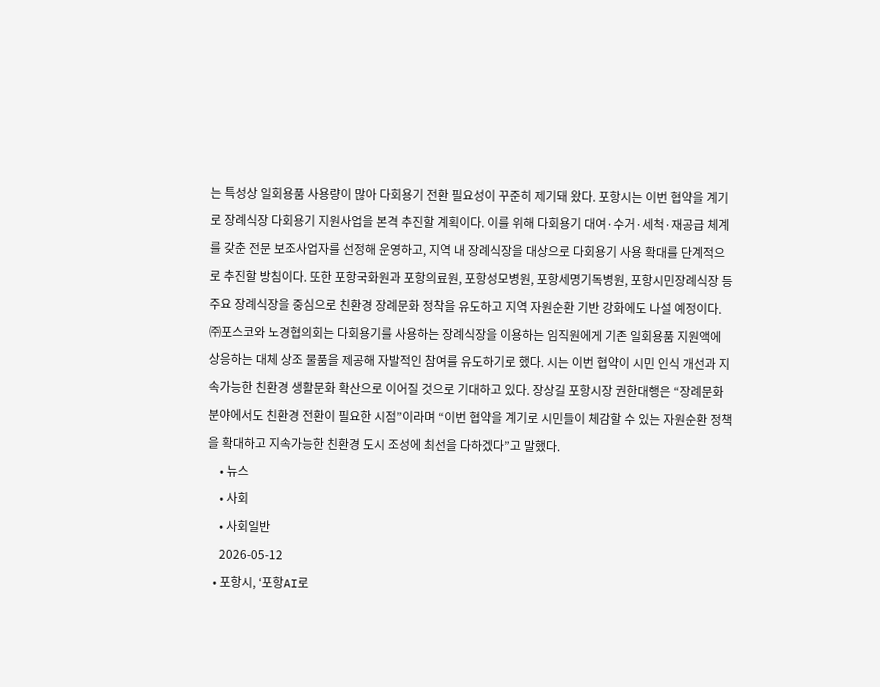는 특성상 일회용품 사용량이 많아 다회용기 전환 필요성이 꾸준히 제기돼 왔다. 포항시는 이번 협약을 계기로 장례식장 다회용기 지원사업을 본격 추진할 계획이다. 이를 위해 다회용기 대여·수거·세척·재공급 체계를 갖춘 전문 보조사업자를 선정해 운영하고, 지역 내 장례식장을 대상으로 다회용기 사용 확대를 단계적으로 추진할 방침이다. 또한 포항국화원과 포항의료원, 포항성모병원, 포항세명기독병원, 포항시민장례식장 등 주요 장례식장을 중심으로 친환경 장례문화 정착을 유도하고 지역 자원순환 기반 강화에도 나설 예정이다. ㈜포스코와 노경협의회는 다회용기를 사용하는 장례식장을 이용하는 임직원에게 기존 일회용품 지원액에 상응하는 대체 상조 물품을 제공해 자발적인 참여를 유도하기로 했다. 시는 이번 협약이 시민 인식 개선과 지속가능한 친환경 생활문화 확산으로 이어질 것으로 기대하고 있다. 장상길 포항시장 권한대행은 “장례문화 분야에서도 친환경 전환이 필요한 시점”이라며 “이번 협약을 계기로 시민들이 체감할 수 있는 자원순환 정책을 확대하고 지속가능한 친환경 도시 조성에 최선을 다하겠다”고 말했다.
    • 뉴스
    • 사회
    • 사회일반
    2026-05-12
  • 포항시, ‘포항AI로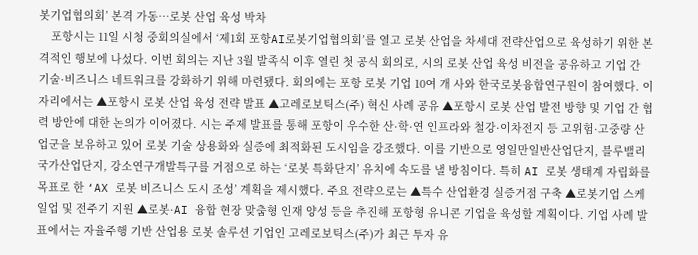봇기업협의회’ 본격 가동…로봇 산업 육성 박차
    포항시는 11일 시청 중회의실에서 ‘제1회 포항AI로봇기업협의회’를 열고 로봇 산업을 차세대 전략산업으로 육성하기 위한 본격적인 행보에 나섰다. 이번 회의는 지난 3월 발족식 이후 열린 첫 공식 회의로, 시의 로봇 산업 육성 비전을 공유하고 기업 간 기술·비즈니스 네트워크를 강화하기 위해 마련됐다. 회의에는 포항 로봇 기업 10여 개 사와 한국로봇융합연구원이 참여했다. 이 자리에서는 ▲포항시 로봇 산업 육성 전략 발표 ▲고레로보틱스(주) 혁신 사례 공유 ▲포항시 로봇 산업 발전 방향 및 기업 간 협력 방안에 대한 논의가 이어졌다. 시는 주제 발표를 통해 포항이 우수한 산·학·연 인프라와 철강·이차전지 등 고위험·고중량 산업군을 보유하고 있어 로봇 기술 상용화와 실증에 최적화된 도시임을 강조했다. 이를 기반으로 영일만일반산업단지, 블루밸리국가산업단지, 강소연구개발특구를 거점으로 하는 ‘로봇 특화단지’ 유치에 속도를 낼 방침이다. 특히 AI 로봇 생태계 자립화를 목표로 한 ‘AX 로봇 비즈니스 도시 조성’ 계획을 제시했다. 주요 전략으로는 ▲특수 산업환경 실증거점 구축 ▲로봇기업 스케일업 및 전주기 지원 ▲로봇·AI 융합 현장 맞춤형 인재 양성 등을 추진해 포항형 유니콘 기업을 육성할 계획이다. 기업 사례 발표에서는 자율주행 기반 산업용 로봇 솔루션 기업인 고레로보틱스(주)가 최근 투자 유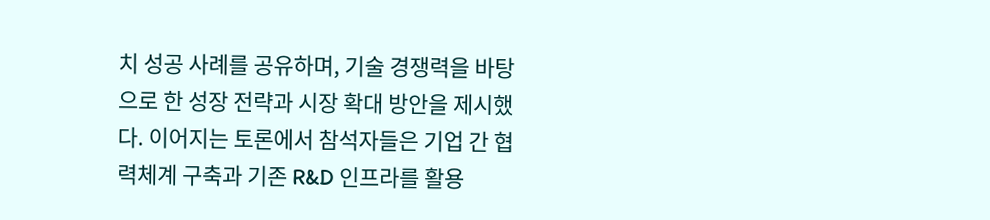치 성공 사례를 공유하며, 기술 경쟁력을 바탕으로 한 성장 전략과 시장 확대 방안을 제시했다. 이어지는 토론에서 참석자들은 기업 간 협력체계 구축과 기존 R&D 인프라를 활용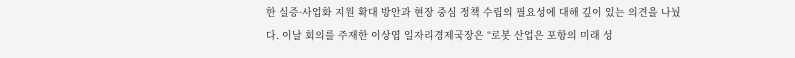한 실증·사업화 지원 확대 방안과 현장 중심 정책 수립의 필요성에 대해 깊이 있는 의견을 나눴다. 이날 회의를 주재한 이상엽 일자리경제국장은 “로봇 산업은 포항의 미래 성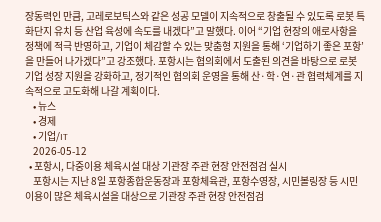장동력인 만큼, 고레로보틱스와 같은 성공 모델이 지속적으로 창출될 수 있도록 로봇 특화단지 유치 등 산업 육성에 속도를 내겠다”고 말했다. 이어 “기업 현장의 애로사항을 정책에 적극 반영하고, 기업이 체감할 수 있는 맞춤형 지원을 통해 ‘기업하기 좋은 포항’을 만들어 나가겠다”고 강조했다. 포항시는 협의회에서 도출된 의견을 바탕으로 로봇기업 성장 지원을 강화하고, 정기적인 협의회 운영을 통해 산·학·연·관 협력체계를 지속적으로 고도화해 나갈 계획이다.
    • 뉴스
    • 경제
    • 기업/IT
    2026-05-12
  • 포항시, 다중이용 체육시설 대상 기관장 주관 현장 안전점검 실시
    포항시는 지난 8일 포항종합운동장과 포항체육관, 포항수영장, 시민볼링장 등 시민 이용이 많은 체육시설을 대상으로 기관장 주관 현장 안전점검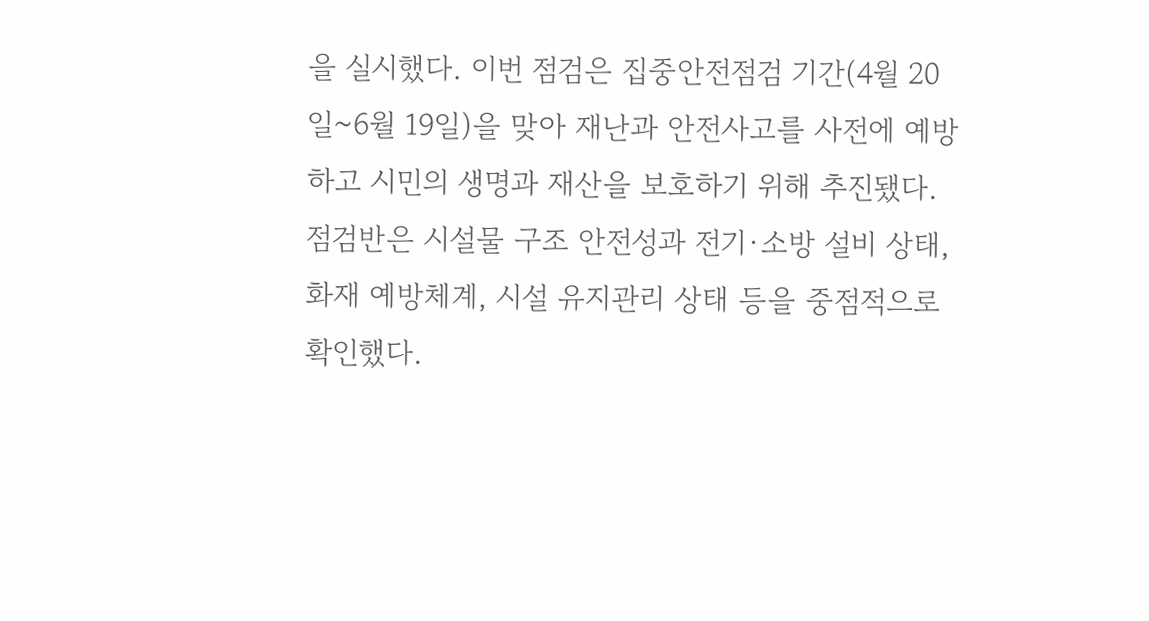을 실시했다. 이번 점검은 집중안전점검 기간(4월 20일~6월 19일)을 맞아 재난과 안전사고를 사전에 예방하고 시민의 생명과 재산을 보호하기 위해 추진됐다. 점검반은 시설물 구조 안전성과 전기·소방 설비 상태, 화재 예방체계, 시설 유지관리 상태 등을 중점적으로 확인했다.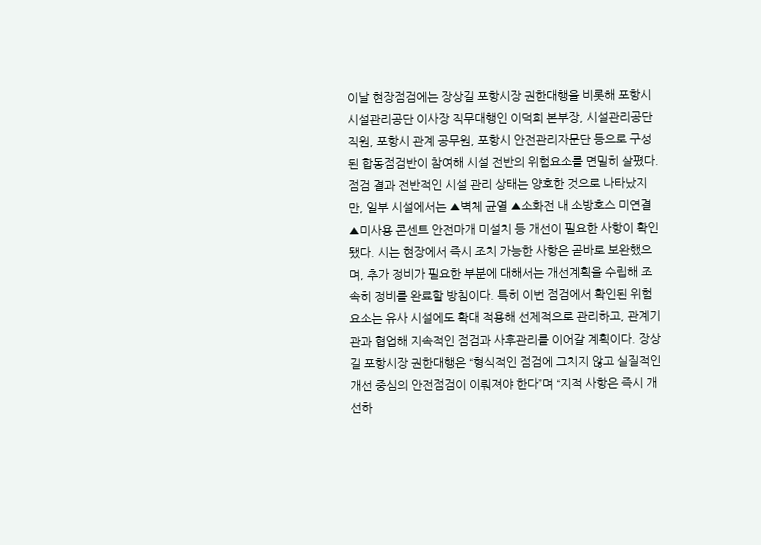이날 현장점검에는 장상길 포항시장 권한대행을 비롯해 포항시시설관리공단 이사장 직무대행인 이덕희 본부장, 시설관리공단 직원, 포항시 관계 공무원, 포항시 안전관리자문단 등으로 구성된 합동점검반이 참여해 시설 전반의 위험요소를 면밀히 살폈다. 점검 결과 전반적인 시설 관리 상태는 양호한 것으로 나타났지만, 일부 시설에서는 ▲벽체 균열 ▲소화전 내 소방호스 미연결 ▲미사용 콘센트 안전마개 미설치 등 개선이 필요한 사항이 확인됐다. 시는 현장에서 즉시 조치 가능한 사항은 곧바로 보완했으며, 추가 정비가 필요한 부분에 대해서는 개선계획을 수립해 조속히 정비를 완료할 방침이다. 특히 이번 점검에서 확인된 위험 요소는 유사 시설에도 확대 적용해 선제적으로 관리하고, 관계기관과 협업해 지속적인 점검과 사후관리를 이어갈 계획이다. 장상길 포항시장 권한대행은 “형식적인 점검에 그치지 않고 실질적인 개선 중심의 안전점검이 이뤄져야 한다”며 “지적 사항은 즉시 개선하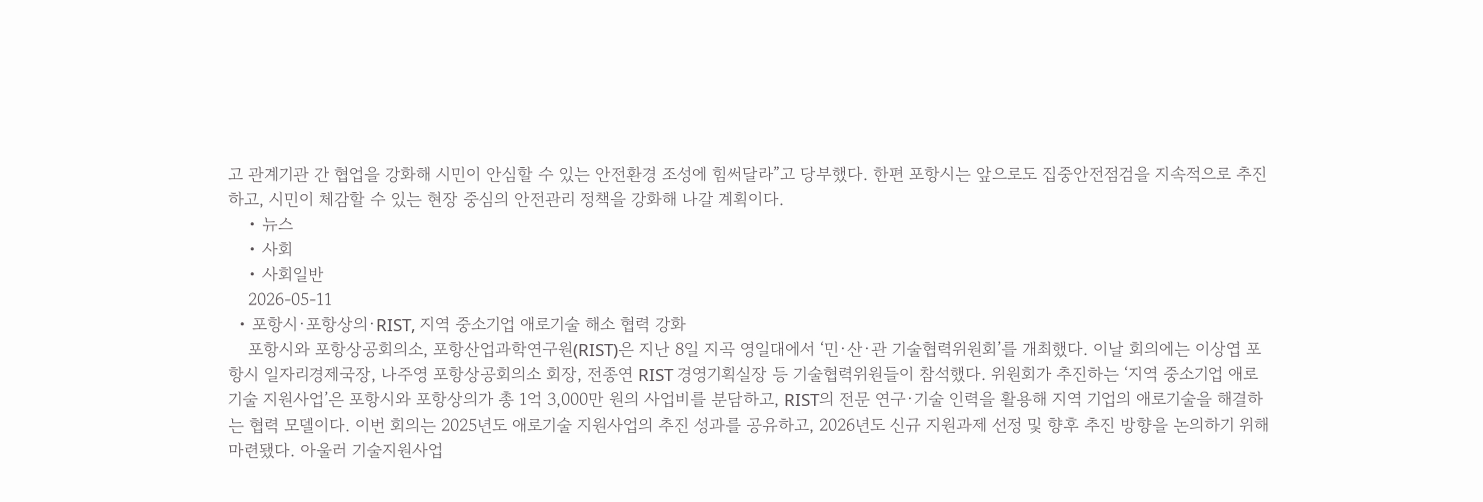고 관계기관 간 협업을 강화해 시민이 안심할 수 있는 안전환경 조성에 힘써달라”고 당부했다. 한편 포항시는 앞으로도 집중안전점검을 지속적으로 추진하고, 시민이 체감할 수 있는 현장 중심의 안전관리 정책을 강화해 나갈 계획이다.
    • 뉴스
    • 사회
    • 사회일반
    2026-05-11
  • 포항시·포항상의·RIST, 지역 중소기업 애로기술 해소 협력 강화
    포항시와 포항상공회의소, 포항산업과학연구원(RIST)은 지난 8일 지곡 영일대에서 ‘민·산·관 기술협력위원회’를 개최했다. 이날 회의에는 이상엽 포항시 일자리경제국장, 나주영 포항상공회의소 회장, 전종연 RIST 경영기획실장 등 기술협력위원들이 참석했다. 위원회가 추진하는 ‘지역 중소기업 애로기술 지원사업’은 포항시와 포항상의가 총 1억 3,000만 원의 사업비를 분담하고, RIST의 전문 연구·기술 인력을 활용해 지역 기업의 애로기술을 해결하는 협력 모델이다. 이번 회의는 2025년도 애로기술 지원사업의 추진 성과를 공유하고, 2026년도 신규 지원과제 선정 및 향후 추진 방향을 논의하기 위해 마련됐다. 아울러 기술지원사업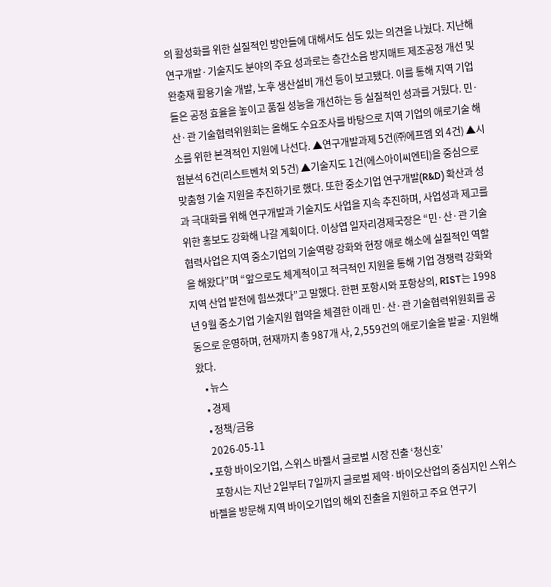의 활성화를 위한 실질적인 방안들에 대해서도 심도 있는 의견을 나눴다. 지난해 연구개발·기술지도 분야의 주요 성과로는 층간소음 방지매트 제조공정 개선 및 완충재 활용기술 개발, 노후 생산설비 개선 등이 보고됐다. 이를 통해 지역 기업들은 공정 효율을 높이고 품질 성능을 개선하는 등 실질적인 성과를 거뒀다. 민·산·관 기술협력위원회는 올해도 수요조사를 바탕으로 지역 기업의 애로기술 해소를 위한 본격적인 지원에 나선다. ▲연구개발과제 5건(㈜에프엠 외 4건) ▲시험분석 6건(리스트벤처 외 5건) ▲기술지도 1건(에스아이씨엔티)을 중심으로 맞춤형 기술 지원을 추진하기로 했다. 또한 중소기업 연구개발(R&D) 확산과 성과 극대화를 위해 연구개발과 기술지도 사업을 지속 추진하며, 사업성과 제고를 위한 홍보도 강화해 나갈 계획이다. 이상엽 일자리경제국장은 “민·산·관 기술협력사업은 지역 중소기업의 기술역량 강화와 현장 애로 해소에 실질적인 역할을 해왔다”며 “앞으로도 체계적이고 적극적인 지원을 통해 기업 경쟁력 강화와 지역 산업 발전에 힘쓰겠다”고 말했다. 한편 포항시와 포항상의, RIST는 1998년 9월 중소기업 기술지원 협약을 체결한 이래 민·산·관 기술협력위원회를 공동으로 운영하며, 현재까지 총 987개 사, 2,559건의 애로기술을 발굴·지원해 왔다.
    • 뉴스
    • 경제
    • 정책/금융
    2026-05-11
  • 포항 바이오기업, 스위스 바젤서 글로벌 시장 진출 ‘청신호’
    포항시는 지난 2일부터 7일까지 글로벌 제약·바이오산업의 중심지인 스위스 바젤을 방문해 지역 바이오기업의 해외 진출을 지원하고 주요 연구기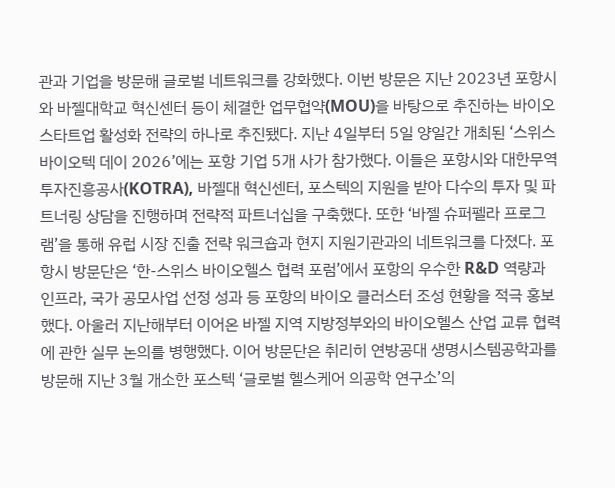관과 기업을 방문해 글로벌 네트워크를 강화했다. 이번 방문은 지난 2023년 포항시와 바젤대학교 혁신센터 등이 체결한 업무협약(MOU)을 바탕으로 추진하는 바이오 스타트업 활성화 전략의 하나로 추진됐다. 지난 4일부터 5일 양일간 개최된 ‘스위스 바이오텍 데이 2026’에는 포항 기업 5개 사가 참가했다. 이들은 포항시와 대한무역투자진흥공사(KOTRA), 바젤대 혁신센터, 포스텍의 지원을 받아 다수의 투자 및 파트너링 상담을 진행하며 전략적 파트너십을 구축했다. 또한 ‘바젤 슈퍼펠라 프로그램’을 통해 유럽 시장 진출 전략 워크숍과 현지 지원기관과의 네트워크를 다졌다. 포항시 방문단은 ‘한-스위스 바이오헬스 협력 포럼’에서 포항의 우수한 R&D 역량과 인프라, 국가 공모사업 선정 성과 등 포항의 바이오 클러스터 조성 현황을 적극 홍보했다. 아울러 지난해부터 이어온 바젤 지역 지방정부와의 바이오헬스 산업 교류 협력에 관한 실무 논의를 병행했다. 이어 방문단은 취리히 연방공대 생명시스템공학과를 방문해 지난 3월 개소한 포스텍 ‘글로벌 헬스케어 의공학 연구소’의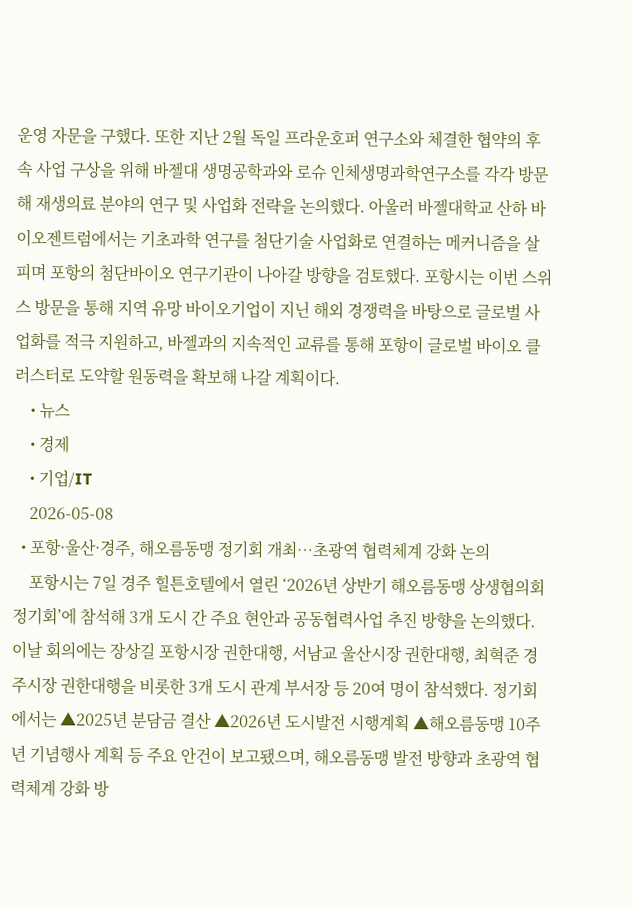운영 자문을 구했다. 또한 지난 2월 독일 프라운호퍼 연구소와 체결한 협약의 후속 사업 구상을 위해 바젤대 생명공학과와 로슈 인체생명과학연구소를 각각 방문해 재생의료 분야의 연구 및 사업화 전략을 논의했다. 아울러 바젤대학교 산하 바이오젠트럼에서는 기초과학 연구를 첨단기술 사업화로 연결하는 메커니즘을 살피며 포항의 첨단바이오 연구기관이 나아갈 방향을 검토했다. 포항시는 이번 스위스 방문을 통해 지역 유망 바이오기업이 지닌 해외 경쟁력을 바탕으로 글로벌 사업화를 적극 지원하고, 바젤과의 지속적인 교류를 통해 포항이 글로벌 바이오 클러스터로 도약할 원동력을 확보해 나갈 계획이다.
    • 뉴스
    • 경제
    • 기업/IT
    2026-05-08
  • 포항·울산·경주, 해오름동맹 정기회 개최…초광역 협력체계 강화 논의
    포항시는 7일 경주 힐튼호텔에서 열린 ‘2026년 상반기 해오름동맹 상생협의회 정기회’에 참석해 3개 도시 간 주요 현안과 공동협력사업 추진 방향을 논의했다. 이날 회의에는 장상길 포항시장 권한대행, 서남교 울산시장 권한대행, 최혁준 경주시장 권한대행을 비롯한 3개 도시 관계 부서장 등 20여 명이 참석했다. 정기회에서는 ▲2025년 분담금 결산 ▲2026년 도시발전 시행계획 ▲해오름동맹 10주년 기념행사 계획 등 주요 안건이 보고됐으며, 해오름동맹 발전 방향과 초광역 협력체계 강화 방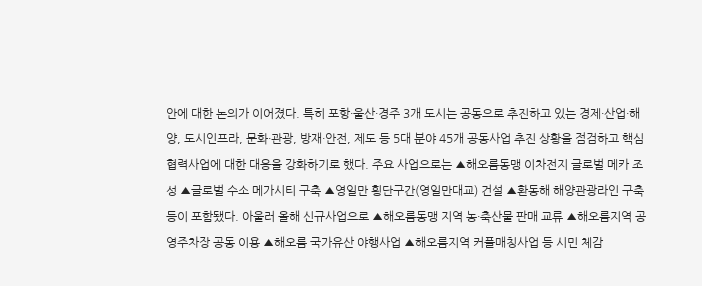안에 대한 논의가 이어졌다. 특히 포항·울산·경주 3개 도시는 공동으로 추진하고 있는 경제·산업·해양, 도시인프라, 문화·관광, 방재·안전, 제도 등 5대 분야 45개 공동사업 추진 상황을 점검하고 핵심 협력사업에 대한 대응을 강화하기로 했다. 주요 사업으로는 ▲해오름동맹 이차전지 글로벌 메카 조성 ▲글로벌 수소 메가시티 구축 ▲영일만 횡단구간(영일만대교) 건설 ▲환동해 해양관광라인 구축 등이 포함됐다. 아울러 올해 신규사업으로 ▲해오름동맹 지역 농·축산물 판매 교류 ▲해오름지역 공영주차장 공동 이용 ▲해오름 국가유산 야행사업 ▲해오름지역 커플매칭사업 등 시민 체감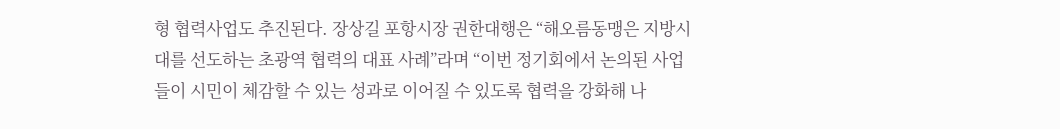형 협력사업도 추진된다. 장상길 포항시장 권한대행은 “해오름동맹은 지방시대를 선도하는 초광역 협력의 대표 사례”라며 “이번 정기회에서 논의된 사업들이 시민이 체감할 수 있는 성과로 이어질 수 있도록 협력을 강화해 나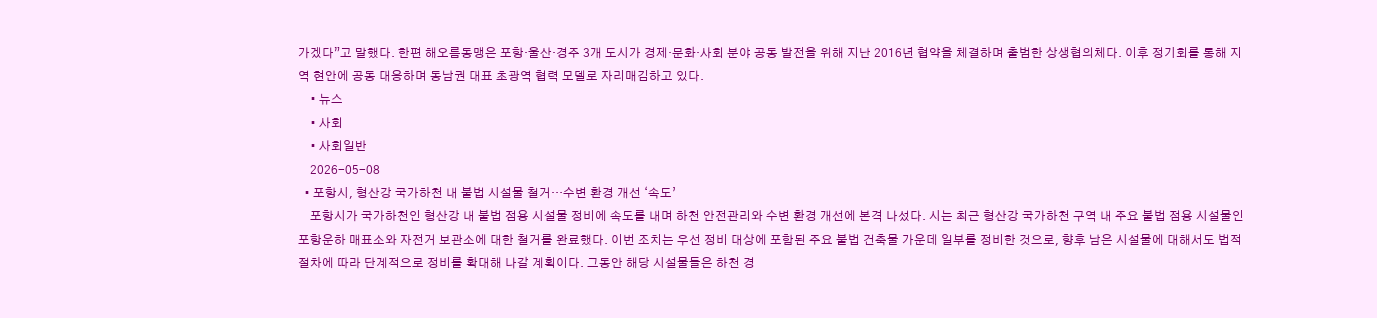가겠다”고 말했다. 한편 해오름동맹은 포항·울산·경주 3개 도시가 경제·문화·사회 분야 공동 발전을 위해 지난 2016년 협약을 체결하며 출범한 상생협의체다. 이후 정기회를 통해 지역 현안에 공동 대응하며 동남권 대표 초광역 협력 모델로 자리매김하고 있다.
    • 뉴스
    • 사회
    • 사회일반
    2026-05-08
  • 포항시, 형산강 국가하천 내 불법 시설물 철거…수변 환경 개선 ‘속도’
    포항시가 국가하천인 형산강 내 불법 점용 시설물 정비에 속도를 내며 하천 안전관리와 수변 환경 개선에 본격 나섰다. 시는 최근 형산강 국가하천 구역 내 주요 불법 점용 시설물인 포항운하 매표소와 자전거 보관소에 대한 철거를 완료했다. 이번 조치는 우선 정비 대상에 포함된 주요 불법 건축물 가운데 일부를 정비한 것으로, 향후 남은 시설물에 대해서도 법적 절차에 따라 단계적으로 정비를 확대해 나갈 계획이다. 그동안 해당 시설물들은 하천 경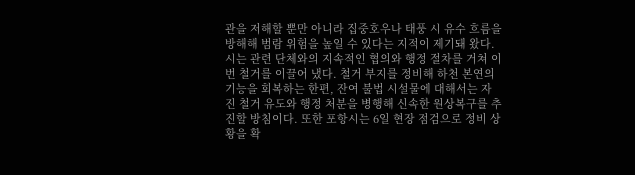관을 저해할 뿐만 아니라 집중호우나 태풍 시 유수 흐름을 방해해 범람 위험을 높일 수 있다는 지적이 제기돼 왔다. 시는 관련 단체와의 지속적인 협의와 행정 절차를 거쳐 이번 철거를 이끌어 냈다. 철거 부지를 정비해 하천 본연의 기능을 회복하는 한편, 잔여 불법 시설물에 대해서는 자진 철거 유도와 행정 처분을 병행해 신속한 원상복구를 추진할 방침이다. 또한 포항시는 6일 현장 점검으로 정비 상황을 확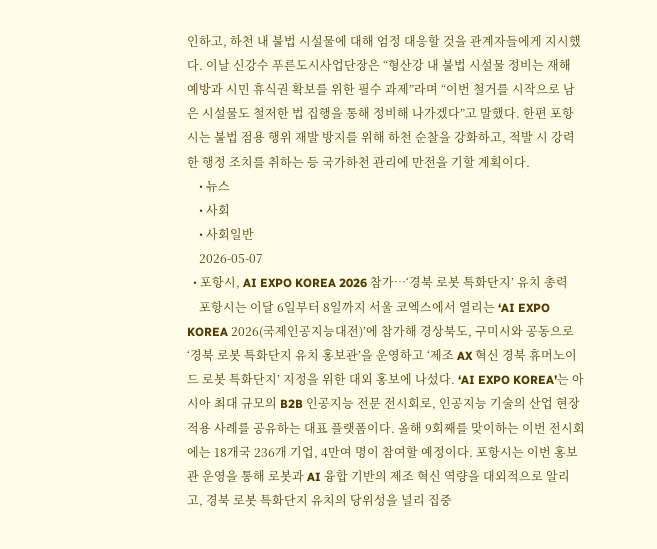인하고, 하천 내 불법 시설물에 대해 엄정 대응할 것을 관계자들에게 지시했다. 이날 신강수 푸른도시사업단장은 “형산강 내 불법 시설물 정비는 재해 예방과 시민 휴식권 확보를 위한 필수 과제”라며 “이번 철거를 시작으로 남은 시설물도 철저한 법 집행을 통해 정비해 나가겠다”고 말했다. 한편 포항시는 불법 점용 행위 재발 방지를 위해 하천 순찰을 강화하고, 적발 시 강력한 행정 조치를 취하는 등 국가하천 관리에 만전을 기할 계획이다.
    • 뉴스
    • 사회
    • 사회일반
    2026-05-07
  • 포항시, AI EXPO KOREA 2026 참가…‘경북 로봇 특화단지’ 유치 총력
    포항시는 이달 6일부터 8일까지 서울 코엑스에서 열리는 ‘AI EXPO KOREA 2026(국제인공지능대전)’에 참가해 경상북도, 구미시와 공동으로 ‘경북 로봇 특화단지 유치 홍보관’을 운영하고 ‘제조 AX 혁신 경북 휴머노이드 로봇 특화단지’ 지정을 위한 대외 홍보에 나섰다. ‘AI EXPO KOREA’는 아시아 최대 규모의 B2B 인공지능 전문 전시회로, 인공지능 기술의 산업 현장 적용 사례를 공유하는 대표 플랫폼이다. 올해 9회째를 맞이하는 이번 전시회에는 18개국 236개 기업, 4만여 명이 참여할 예정이다. 포항시는 이번 홍보관 운영을 통해 로봇과 AI 융합 기반의 제조 혁신 역량을 대외적으로 알리고, 경북 로봇 특화단지 유치의 당위성을 널리 집중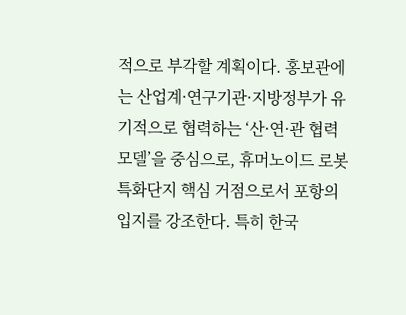적으로 부각할 계획이다. 홍보관에는 산업계·연구기관·지방정부가 유기적으로 협력하는 ‘산·연·관 협력 모델’을 중심으로, 휴머노이드 로봇 특화단지 핵심 거점으로서 포항의 입지를 강조한다. 특히 한국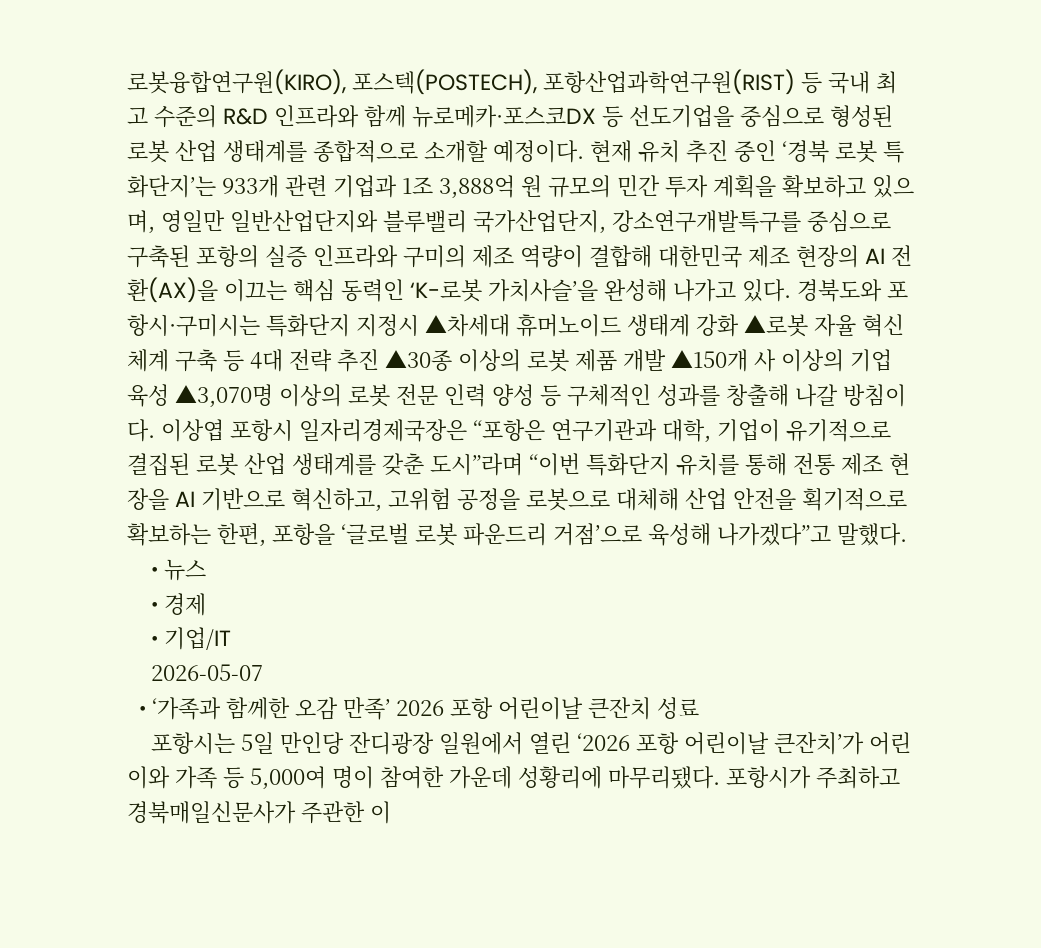로봇융합연구원(KIRO), 포스텍(POSTECH), 포항산업과학연구원(RIST) 등 국내 최고 수준의 R&D 인프라와 함께 뉴로메카·포스코DX 등 선도기업을 중심으로 형성된 로봇 산업 생태계를 종합적으로 소개할 예정이다. 현재 유치 추진 중인 ‘경북 로봇 특화단지’는 933개 관련 기업과 1조 3,888억 원 규모의 민간 투자 계획을 확보하고 있으며, 영일만 일반산업단지와 블루밸리 국가산업단지, 강소연구개발특구를 중심으로 구축된 포항의 실증 인프라와 구미의 제조 역량이 결합해 대한민국 제조 현장의 AI 전환(AX)을 이끄는 핵심 동력인 ‘K-로봇 가치사슬’을 완성해 나가고 있다. 경북도와 포항시·구미시는 특화단지 지정시 ▲차세대 휴머노이드 생태계 강화 ▲로봇 자율 혁신 체계 구축 등 4대 전략 추진 ▲30종 이상의 로봇 제품 개발 ▲150개 사 이상의 기업 육성 ▲3,070명 이상의 로봇 전문 인력 양성 등 구체적인 성과를 창출해 나갈 방침이다. 이상엽 포항시 일자리경제국장은 “포항은 연구기관과 대학, 기업이 유기적으로 결집된 로봇 산업 생태계를 갖춘 도시”라며 “이번 특화단지 유치를 통해 전통 제조 현장을 AI 기반으로 혁신하고, 고위험 공정을 로봇으로 대체해 산업 안전을 획기적으로 확보하는 한편, 포항을 ‘글로벌 로봇 파운드리 거점’으로 육성해 나가겠다”고 말했다.
    • 뉴스
    • 경제
    • 기업/IT
    2026-05-07
  • ‘가족과 함께한 오감 만족’ 2026 포항 어린이날 큰잔치 성료
    포항시는 5일 만인당 잔디광장 일원에서 열린 ‘2026 포항 어린이날 큰잔치’가 어린이와 가족 등 5,000여 명이 참여한 가운데 성황리에 마무리됐다. 포항시가 주최하고 경북매일신문사가 주관한 이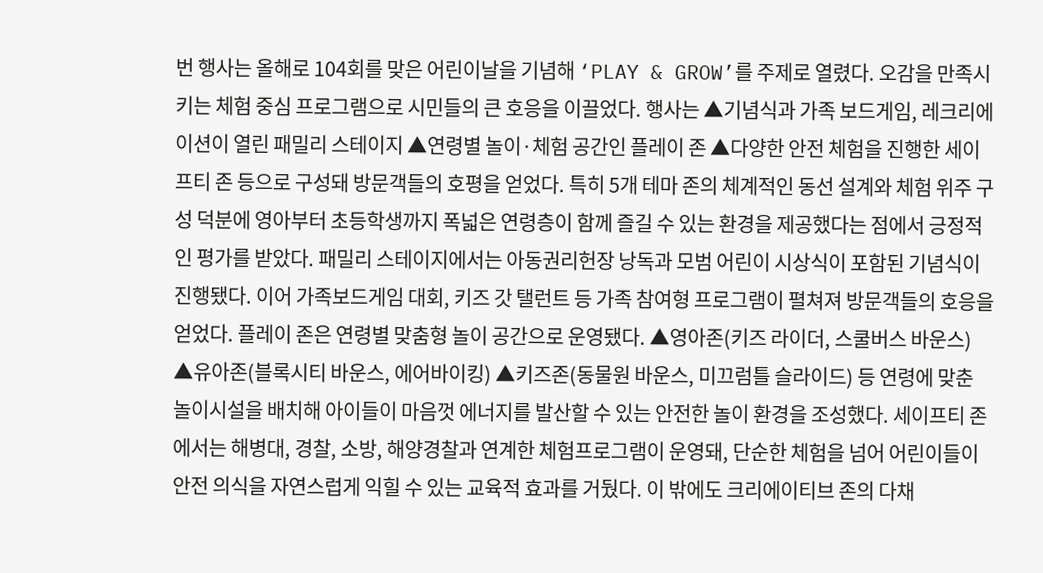번 행사는 올해로 104회를 맞은 어린이날을 기념해 ‘PLAY & GROW’를 주제로 열렸다. 오감을 만족시키는 체험 중심 프로그램으로 시민들의 큰 호응을 이끌었다. 행사는 ▲기념식과 가족 보드게임, 레크리에이션이 열린 패밀리 스테이지 ▲연령별 놀이·체험 공간인 플레이 존 ▲다양한 안전 체험을 진행한 세이프티 존 등으로 구성돼 방문객들의 호평을 얻었다. 특히 5개 테마 존의 체계적인 동선 설계와 체험 위주 구성 덕분에 영아부터 초등학생까지 폭넓은 연령층이 함께 즐길 수 있는 환경을 제공했다는 점에서 긍정적인 평가를 받았다. 패밀리 스테이지에서는 아동권리헌장 낭독과 모범 어린이 시상식이 포함된 기념식이 진행됐다. 이어 가족보드게임 대회, 키즈 갓 탤런트 등 가족 참여형 프로그램이 펼쳐져 방문객들의 호응을 얻었다. 플레이 존은 연령별 맞춤형 놀이 공간으로 운영됐다. ▲영아존(키즈 라이더, 스쿨버스 바운스) ▲유아존(블록시티 바운스, 에어바이킹) ▲키즈존(동물원 바운스, 미끄럼틀 슬라이드) 등 연령에 맞춘 놀이시설을 배치해 아이들이 마음껏 에너지를 발산할 수 있는 안전한 놀이 환경을 조성했다. 세이프티 존에서는 해병대, 경찰, 소방, 해양경찰과 연계한 체험프로그램이 운영돼, 단순한 체험을 넘어 어린이들이 안전 의식을 자연스럽게 익힐 수 있는 교육적 효과를 거뒀다. 이 밖에도 크리에이티브 존의 다채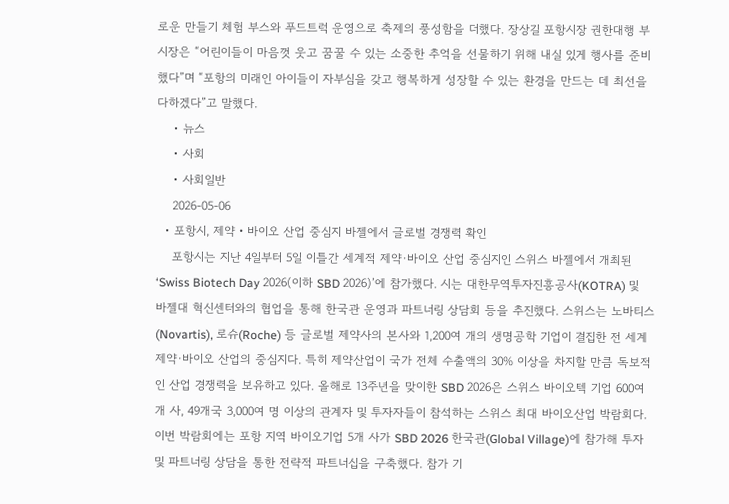로운 만들기 체험 부스와 푸드트럭 운영으로 축제의 풍성함을 더했다. 장상길 포항시장 권한대행 부시장은 “어린이들이 마음껏 웃고 꿈꿀 수 있는 소중한 추억을 선물하기 위해 내실 있게 행사를 준비했다”며 “포항의 미래인 아이들이 자부심을 갖고 행복하게 성장할 수 있는 환경을 만드는 데 최선을 다하겠다”고 말했다.
    • 뉴스
    • 사회
    • 사회일반
    2026-05-06
  • 포항시, 제약・바이오 산업 중심지 바젤에서 글로벌 경쟁력 확인
    포항시는 지난 4일부터 5일 이틀간 세계적 제약·바이오 산업 중심지인 스위스 바젤에서 개최된 ‘Swiss Biotech Day 2026(이하 SBD 2026)’에 참가했다. 시는 대한무역투자진흥공사(KOTRA) 및 바젤대 혁신센터와의 협업을 통해 한국관 운영과 파트너링 상담회 등을 추진했다. 스위스는 노바티스(Novartis), 로슈(Roche) 등 글로벌 제약사의 본사와 1,200여 개의 생명공학 기업이 결집한 전 세계 제약·바이오 산업의 중심지다. 특히 제약산업이 국가 전체 수출액의 30% 이상을 차지할 만큼 독보적인 산업 경쟁력을 보유하고 있다. 올해로 13주년을 맞이한 SBD 2026은 스위스 바이오텍 기업 600여 개 사, 49개국 3,000여 명 이상의 관계자 및 투자자들이 참석하는 스위스 최대 바이오산업 박람회다. 이번 박람회에는 포항 지역 바이오기업 5개 사가 SBD 2026 한국관(Global Village)에 참가해 투자 및 파트너링 상담을 통한 전략적 파트너십을 구축했다. 참가 기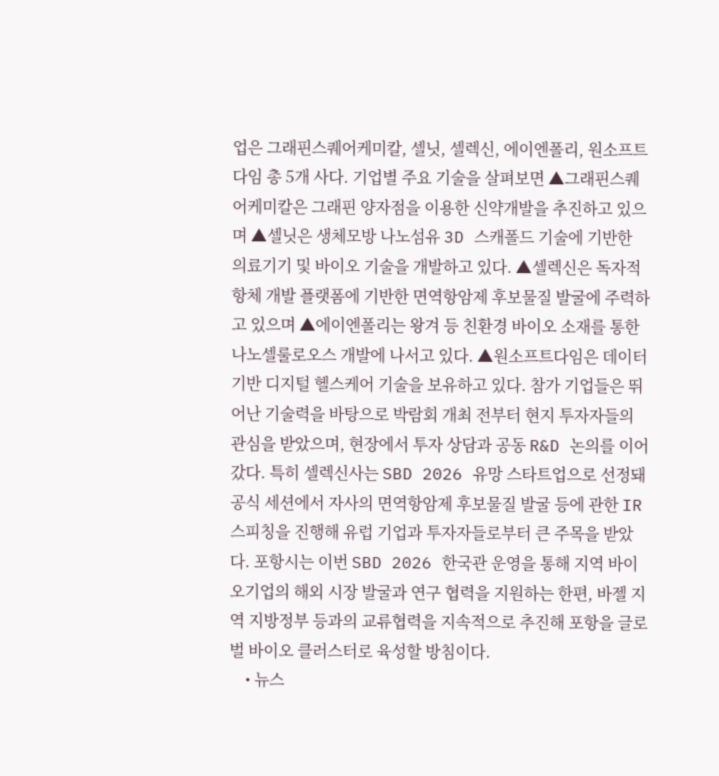업은 그래핀스퀘어케미칼, 셀닛, 셀렉신, 에이엔폴리, 원소프트다임 총 5개 사다. 기업별 주요 기술을 살펴보면 ▲그래핀스퀘어케미칼은 그래핀 양자점을 이용한 신약개발을 추진하고 있으며 ▲셀닛은 생체모방 나노섬유 3D 스캐폴드 기술에 기반한 의료기기 및 바이오 기술을 개발하고 있다. ▲셀렉신은 독자적 항체 개발 플랫폼에 기반한 면역항암제 후보물질 발굴에 주력하고 있으며 ▲에이엔폴리는 왕겨 등 친환경 바이오 소재를 통한 나노셀룰로오스 개발에 나서고 있다. ▲원소프트다임은 데이터 기반 디지털 헬스케어 기술을 보유하고 있다. 참가 기업들은 뛰어난 기술력을 바탕으로 박람회 개최 전부터 현지 투자자들의 관심을 받았으며, 현장에서 투자 상담과 공동 R&D 논의를 이어갔다. 특히 셀렉신사는 SBD 2026 유망 스타트업으로 선정돼 공식 세션에서 자사의 면역항암제 후보물질 발굴 등에 관한 IR 스피칭을 진행해 유럽 기업과 투자자들로부터 큰 주목을 받았다. 포항시는 이번 SBD 2026 한국관 운영을 통해 지역 바이오기업의 해외 시장 발굴과 연구 협력을 지원하는 한편, 바젤 지역 지방정부 등과의 교류협력을 지속적으로 추진해 포항을 글로벌 바이오 클러스터로 육성할 방침이다.
    • 뉴스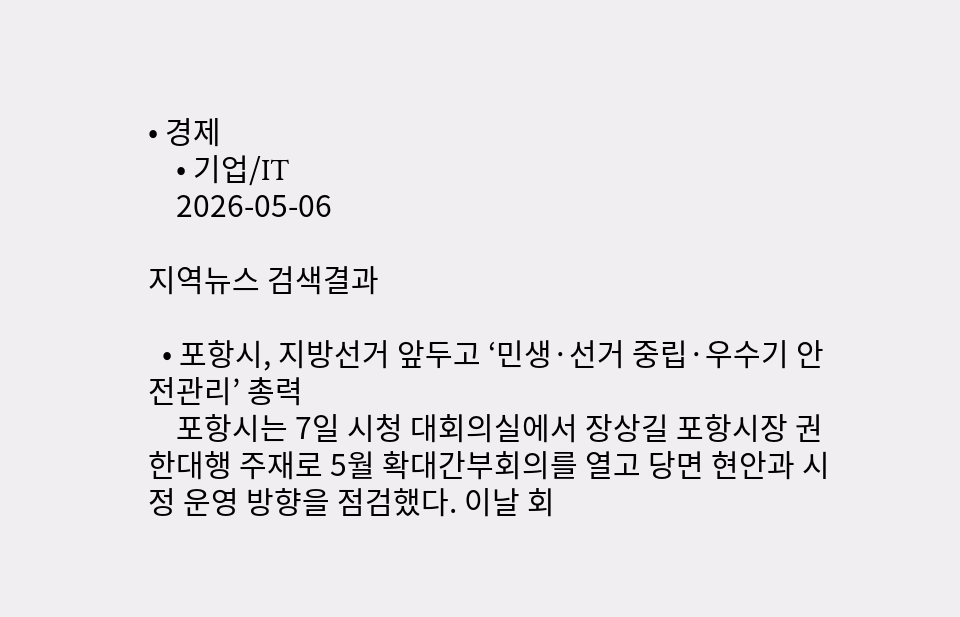• 경제
    • 기업/IT
    2026-05-06

지역뉴스 검색결과

  • 포항시, 지방선거 앞두고 ‘민생·선거 중립·우수기 안전관리’ 총력
    포항시는 7일 시청 대회의실에서 장상길 포항시장 권한대행 주재로 5월 확대간부회의를 열고 당면 현안과 시정 운영 방향을 점검했다. 이날 회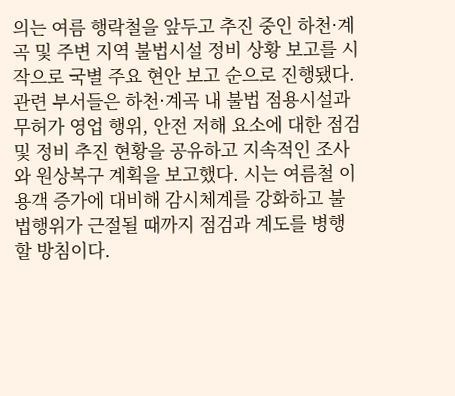의는 여름 행락철을 앞두고 추진 중인 하천·계곡 및 주변 지역 불법시설 정비 상황 보고를 시작으로 국별 주요 현안 보고 순으로 진행됐다. 관련 부서들은 하천·계곡 내 불법 점용시설과 무허가 영업 행위, 안전 저해 요소에 대한 점검 및 정비 추진 현황을 공유하고 지속적인 조사와 원상복구 계획을 보고했다. 시는 여름철 이용객 증가에 대비해 감시체계를 강화하고 불법행위가 근절될 때까지 점검과 계도를 병행할 방침이다.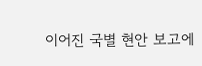이어진 국별 현안 보고에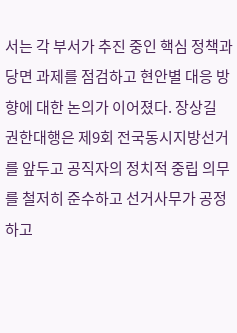서는 각 부서가 추진 중인 핵심 정책과 당면 과제를 점검하고 현안별 대응 방향에 대한 논의가 이어졌다. 장상길 권한대행은 제9회 전국동시지방선거를 앞두고 공직자의 정치적 중립 의무를 철저히 준수하고 선거사무가 공정하고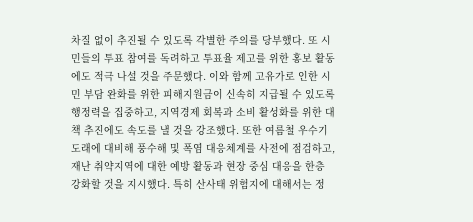차질 없이 추진될 수 있도록 각별한 주의를 당부했다. 또 시민들의 투표 참여를 독려하고 투표율 제고를 위한 홍보 활동에도 적극 나설 것을 주문했다. 이와 함께 고유가로 인한 시민 부담 완화를 위한 피해지원금이 신속히 지급될 수 있도록 행정력을 집중하고, 지역경제 회복과 소비 활성화를 위한 대책 추진에도 속도를 낼 것을 강조했다. 또한 여름철 우수기 도래에 대비해 풍수해 및 폭염 대응체계를 사전에 점검하고, 재난 취약지역에 대한 예방 활동과 현장 중심 대응을 한층 강화할 것을 지시했다. 특히 산사태 위험지에 대해서는 정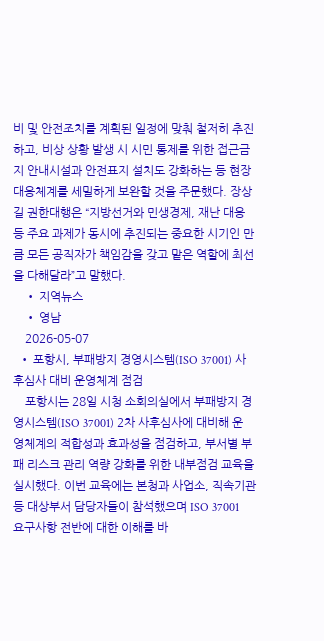비 및 안전조치를 계획된 일정에 맞춰 철저히 추진하고, 비상 상황 발생 시 시민 통제를 위한 접근금지 안내시설과 안전표지 설치도 강화하는 등 현장 대응체계를 세밀하게 보완할 것을 주문했다. 장상길 권한대행은 “지방선거와 민생경제, 재난 대응 등 주요 과제가 동시에 추진되는 중요한 시기인 만큼 모든 공직자가 책임감을 갖고 맡은 역할에 최선을 다해달라”고 말했다.
    • 지역뉴스
    • 영남
    2026-05-07
  • 포항시, 부패방지 경영시스템(ISO 37001) 사후심사 대비 운영체계 점검
    포항시는 28일 시청 소회의실에서 부패방지 경영시스템(ISO 37001) 2차 사후심사에 대비해 운영체계의 적합성과 효과성을 점검하고, 부서별 부패 리스크 관리 역량 강화를 위한 내부점검 교육을 실시했다. 이번 교육에는 본청과 사업소, 직속기관 등 대상부서 담당자들이 참석했으며 ISO 37001 요구사항 전반에 대한 이해를 바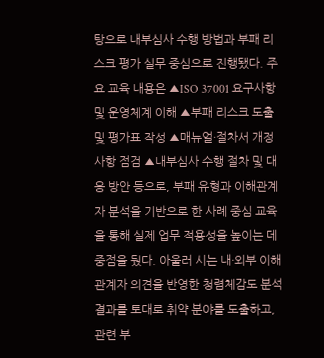탕으로 내부심사 수행 방법과 부패 리스크 평가 실무 중심으로 진행됐다. 주요 교육 내용은 ▲ISO 37001 요구사항 및 운영체계 이해 ▲부패 리스크 도출 및 평가표 작성 ▲매뉴얼·절차서 개정사항 점검 ▲내부심사 수행 절차 및 대응 방안 등으로, 부패 유형과 이해관계자 분석을 기반으로 한 사례 중심 교육을 통해 실제 업무 적용성을 높이는 데 중점을 뒀다. 아울러 시는 내·외부 이해관계자 의견을 반영한 청렴체감도 분석 결과를 토대로 취약 분야를 도출하고, 관련 부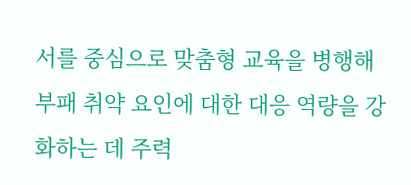서를 중심으로 맞춤형 교육을 병행해 부패 취약 요인에 대한 대응 역량을 강화하는 데 주력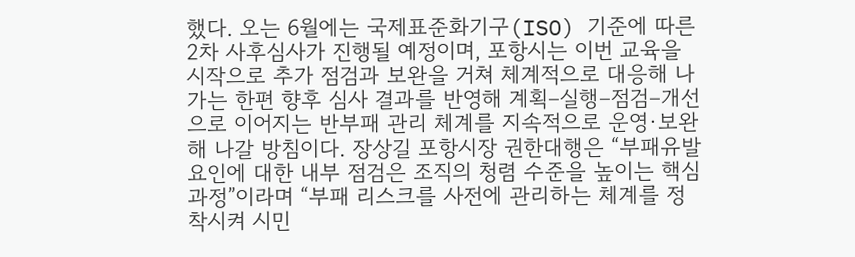했다. 오는 6월에는 국제표준화기구(ISO) 기준에 따른 2차 사후심사가 진행될 예정이며, 포항시는 이번 교육을 시작으로 추가 점검과 보완을 거쳐 체계적으로 대응해 나가는 한편 향후 심사 결과를 반영해 계획–실행–점검–개선으로 이어지는 반부패 관리 체계를 지속적으로 운영·보완해 나갈 방침이다. 장상길 포항시장 권한대행은 “부패유발요인에 대한 내부 점검은 조직의 청렴 수준을 높이는 핵심 과정”이라며 “부패 리스크를 사전에 관리하는 체계를 정착시켜 시민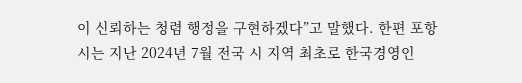이 신뢰하는 청렴 행정을 구현하겠다”고 말했다. 한편 포항시는 지난 2024년 7월 전국 시 지역 최초로 한국경영인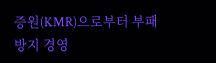증원(KMR)으로부터 부패방지 경영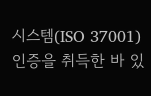시스템(ISO 37001) 인증을 취득한 바 있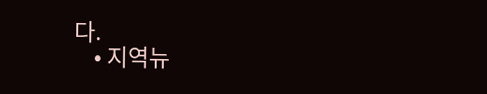다.
    • 지역뉴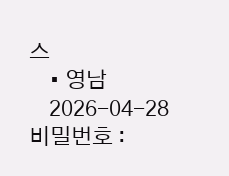스
    • 영남
    2026-04-28
비밀번호 :